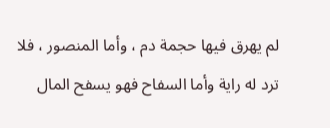لم يهرق فيها حجمة دم ، وأما المنصور ، فلا ترد له راية وأما السفاح فهو يسفح المال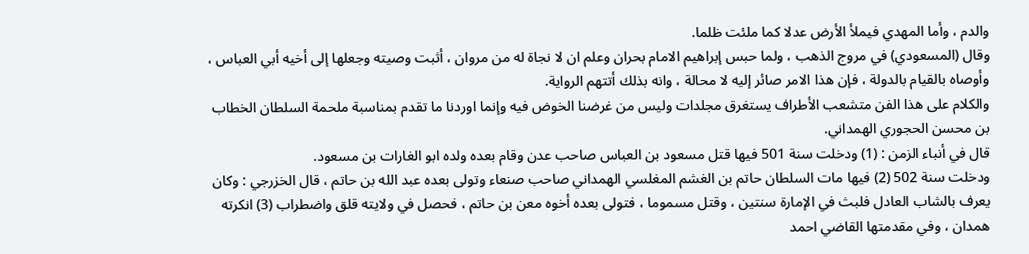والدم ، وأما المهدي فيملأ الأرض عدلا كما ملئت ظلما.
وقال (المسعودي) في مروج الذهب ، ولما حبس إبراهيم الامام بحران وعلم ان لا نجاة له من مروان ، أثبت وصيته وجعلها إلى أخيه أبي العباس ، وأوصاه بالقيام بالدولة ، فإن هذا الامر صائر إليه لا محالة ، وانه بذلك أتتهم الرواية.
والكلام على هذا الفن متشعب الأطراف يستغرق مجلدات وليس من غرضنا الخوض فيه وإنما اوردنا ما تقدم بمناسبة ملحمة السلطان الخطاب بن محسن الحجوري الهمداني.
قال في أنباء الزمن : (1) ودخلت سنة 501 فيها قتل مسعود بن العباس صاحب عدن وقام بعده ولده ابو الغارات بن مسعود.
ودخلت سنة 502 (2) فيها مات السلطان حاتم بن الغشم المغلسي الهمداني صاحب صنعاء وتولى بعده عبد الله بن حاتم ، قال الخزرجي : وكان يعرف بالشاب العادل فلبث في الإمارة سنتين ، وقتل مسموما ، فتولى بعده أخوه معن بن حاتم ، فحصل في ولايته قلق واضطراب (3) انكرته همدان ، وفي مقدمتها القاضي احمد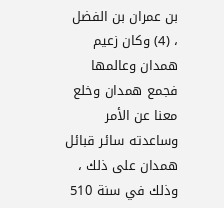بن عمران بن الفضل ، (4) وكان زعيم همدان وعالمها فجمع همدان وخلع معنا عن الأمر وساعدته سائر قبائل همدان على ذلك ، وذلك في سنة 510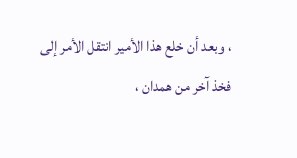، وبعد أن خلع هذا الأمير انتقل الأمر إلى فخذ آخر من همدان ،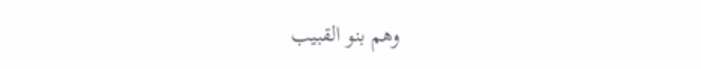وهم بنو القبيب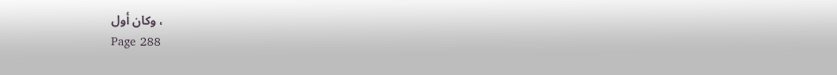، وكان أول
Page 288